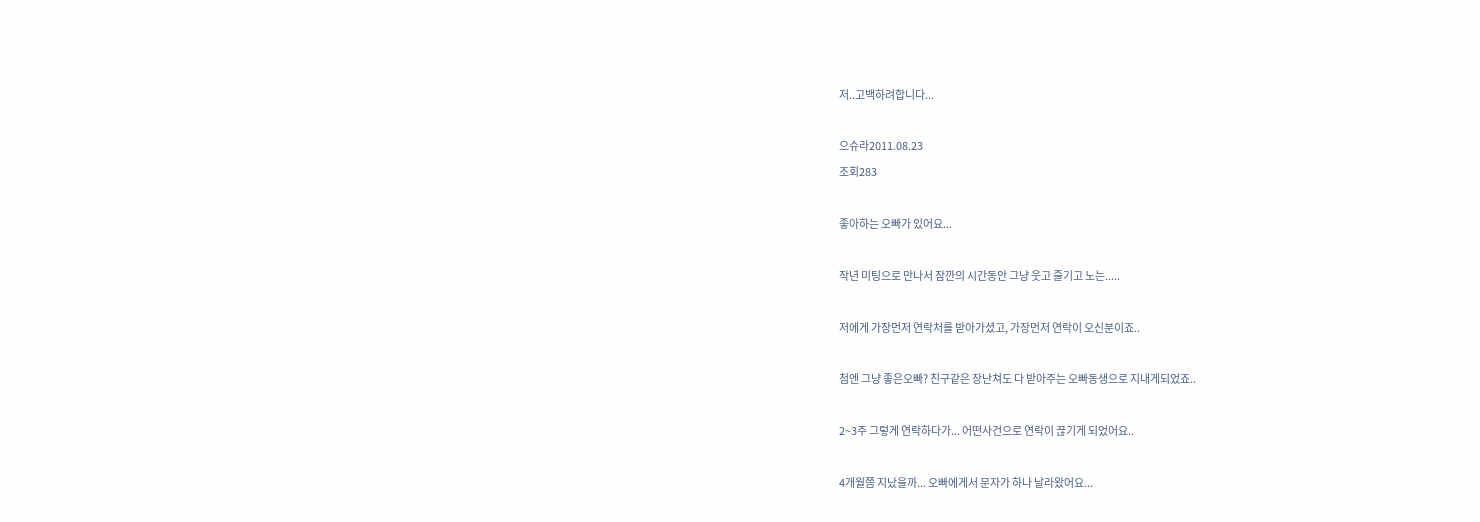저..고백하려합니다...

으슈라2011.08.23
조회283

좋아하는 오빠가 있어요...

작년 미팅으로 만나서 잠깐의 시간동안 그냥 웃고 즐기고 노는.....

저에게 가장먼저 연락처를 받아가셨고, 가장먼저 연락이 오신분이죠..

첨엔 그냥 좋은오빠? 친구같은 장난쳐도 다 받아주는 오빠동생으로 지내게되었죠..

2~3주 그렇게 연락하다가... 어떤사건으로 연락이 끊기게 되었어요..

4개월쯤 지났을까... 오빠에게서 문자가 하나 날라왔어요...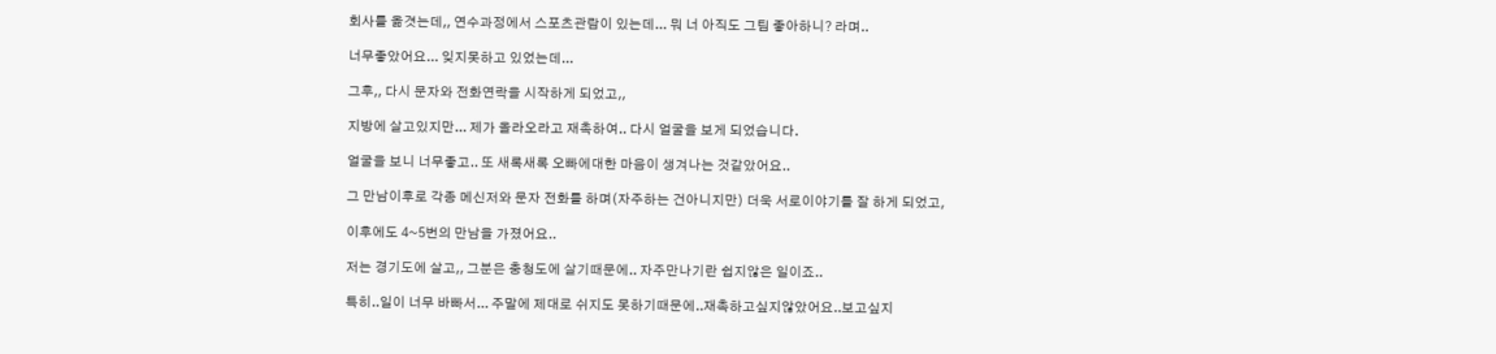회사를 옮겻는데,, 연수과정에서 스포츠관람이 있는데... 뭐 너 아직도 그팀 좋아하니? 라며..

너무좋았어요... 잊지못하고 있었는데...

그후,, 다시 문자와 전화연락을 시작하게 되었고,,

지방에 살고있지만... 제가 올라오라고 재촉하여.. 다시 얼굴을 보게 되었습니다.

얼굴을 보니 너무좋고.. 또 새록새록 오빠에대한 마음이 생겨나는 것같았어요..

그 만남이후로 각종 메신저와 문자 전화를 하며(자주하는 건아니지만) 더욱 서로이야기를 잘 하게 되었고,

이후에도 4~5번의 만남을 가졌어요..

저는 경기도에 살고,, 그분은 충청도에 살기때문에.. 자주만나기란 쉽지않은 일이죠..

특히..일이 너무 바빠서... 주말에 제대로 쉬지도 못하기때문에..재촉하고싶지않았어요..보고싶지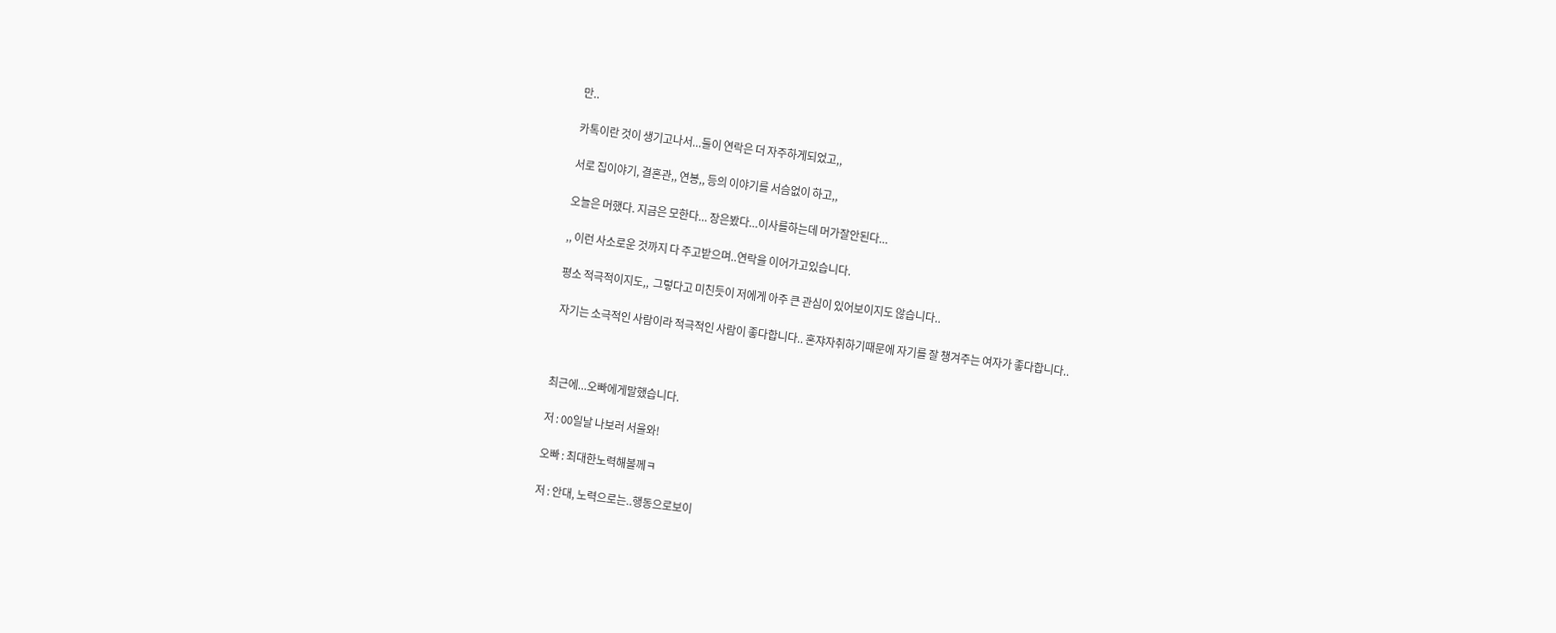만..

카톡이란 것이 생기고나서...둘이 연락은 더 자주하게되었고,,

서로 집이야기, 결혼관,, 연봉,, 등의 이야기를 서슴없이 하고,,

오늘은 머했다. 지금은 모한다... 장은봤다...이사를하는데 머가잘안된다...

,, 이런 사소로운 것까지 다 주고받으며..연락을 이어가고있습니다.

평소 적극적이지도,,  그렇다고 미친듯이 저에게 아주 큰 관심이 있어보이지도 않습니다..

 자기는 소극적인 사람이라 적극적인 사람이 좋다합니다.. 혼쟈자취하기때문에 자기를 잘 챙겨주는 여자가 좋다합니다..



최근에...오빠에게말했습니다.

저 : 00일날 나보러 서울와!

오빠 : 최대한노력해볼께ㅋ

저 : 안대, 노력으로는..행동으로보이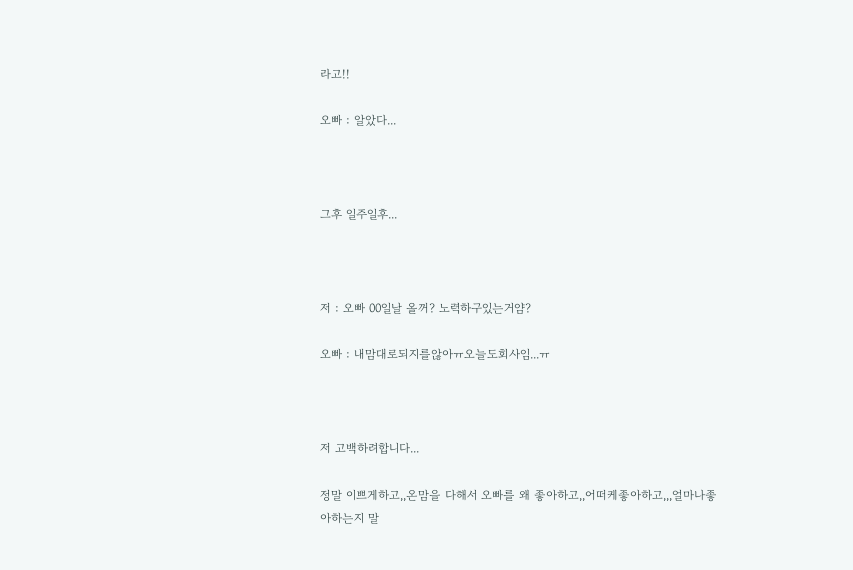라고!!

오빠 : 알았다...



그후 일주일후...



저 : 오빠 00일날 올꺼? 노력하구있는거얌?

오빠 : 내맘대로되지를않아ㅠ오늘도회사임...ㅠ



저 고백하려합니다...

정말 이쁘게하고,,온맘을 다해서 오빠를 왜 좋아하고,,어떠케좋아하고,,,얼마나좋아하는지 말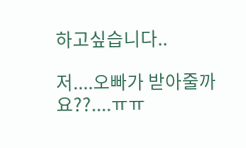하고싶습니다..

저....오빠가 받아줄까요??....ㅠㅠ